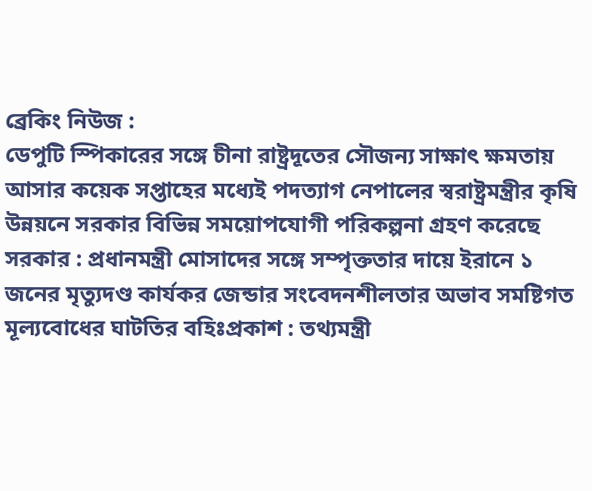ব্রেকিং নিউজ :
ডেপুটি স্পিকারের সঙ্গে চীনা রাষ্ট্রদূতের সৌজন্য সাক্ষাৎ ক্ষমতায় আসার কয়েক সপ্তাহের মধ্যেই পদত্যাগ নেপালের স্বরাষ্ট্রমন্ত্রীর কৃষি উন্নয়নে সরকার বিভিন্ন সময়োপযোগী পরিকল্পনা গ্রহণ করেছে সরকার : প্রধানমন্ত্রী মোসাদের সঙ্গে সম্পৃক্ততার দায়ে ইরানে ১ জনের মৃত্যুদণ্ড কার্যকর জেন্ডার সংবেদনশীলতার অভাব সমষ্টিগত মূল্যবোধের ঘাটতির বহিঃপ্রকাশ : তথ্যমন্ত্রী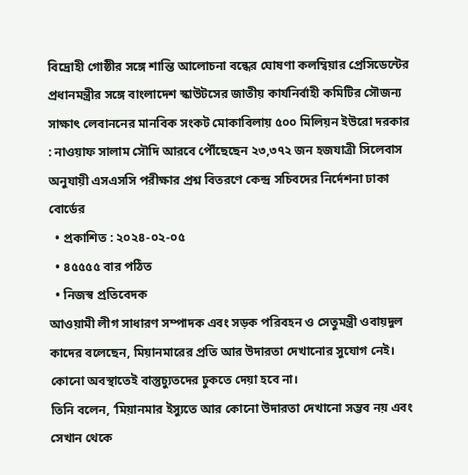বিদ্রোহী গোষ্ঠীর সঙ্গে শান্তি আলোচনা বন্ধের ঘোষণা কলম্বিয়ার প্রেসিডেন্টের প্রধানমন্ত্রীর সঙ্গে বাংলাদেশ স্কাউটসের জাতীয় কার্যনির্বাহী কমিটির সৌজন্য সাক্ষাৎ লেবাননের মানবিক সংকট মোকাবিলায় ৫০০ মিলিয়ন ইউরো দরকার : নাওয়াফ সালাম সৌদি আরবে পৌঁছেছেন ২৩,৩৭২ জন হজযাত্রী সিলেবাস অনুযায়ী এসএসসি পরীক্ষার প্রশ্ন বিতরণে কেন্দ্র সচিবদের নির্দেশনা ঢাকা বোর্ডের
  • প্রকাশিত : ২০২৪-০২-০৫
  • ৪৫৫৫৫ বার পঠিত
  • নিজস্ব প্রতিবেদক
আওয়ামী লীগ সাধারণ সম্পাদক এবং সড়ক পরিবহন ও সেতুমন্ত্রী ওবায়দুল কাদের বলেছেন, মিয়ানমারের প্রতি আর উদারতা দেখানোর সুযোগ নেই। কোনো অবস্থাতেই বাস্তুচ্যুতদের ঢুকতে দেয়া হবে না।
তিনি বলেন, ‘মিয়ানমার ইস্যুতে আর কোনো উদারতা দেখানো সম্ভব নয় এবং সেখান থেকে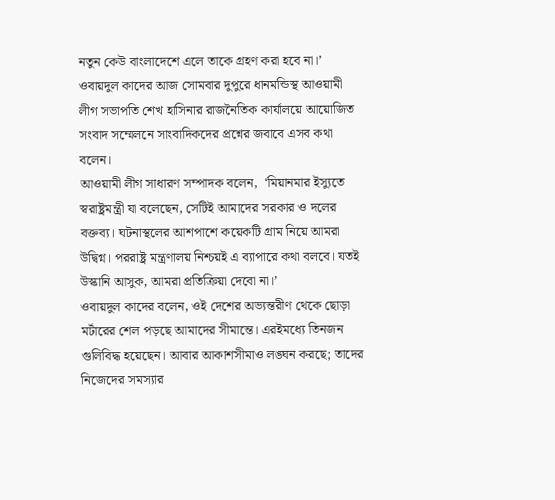নতুন কেউ বাংলাদেশে এলে তাকে গ্রহণ করা হবে না।’
ওবায়দুল কাদের আজ সোমবার দুপুরে ধানমন্ডিস্থ আওয়ামী লীগ সভাপতি শেখ হাসিনার রাজনৈতিক কার্যালয়ে আয়োজিত সংবাদ সম্মেলনে সাংবাদিকদের প্রশ্নের জবাবে এসব কথা বলেন।
আওয়ামী লীগ সাধারণ সম্পাদক বলেন,  ‘মিয়ানমার ইস্যুতে স্বরাষ্ট্রমন্ত্রী যা বলেছেন, সেটিই আমাদের সরকার ও দলের বক্তব্য। ঘটনাস্থলের আশপাশে কয়েকটি গ্রাম নিয়ে আমরা উদ্বিগ্ন। পররাষ্ট্র মন্ত্রণালয় নিশ্চয়ই এ ব্যাপারে কথা বলবে। যতই উস্কানি আসুক, আমরা প্রতিক্রিয়া দেবো না।’
ওবায়দুল কাদের বলেন, ওই দেশের অভ্যন্তরীণ থেকে ছোড়া মর্টারের শেল পড়ছে আমাদের সীমান্তে। এরইমধ্যে তিনজন গুলিবিদ্ধ হয়েছেন। আবার আকাশসীমাও লঙ্ঘন করছে; তাদের নিজেদের সমস্যার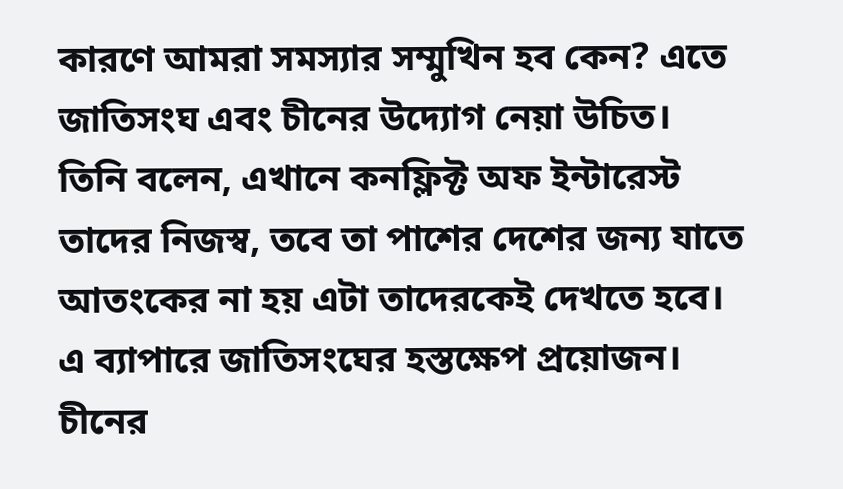কারণে আমরা সমস্যার সম্মুখিন হব কেন? এতে জাতিসংঘ এবং চীনের উদ্যোগ নেয়া উচিত।
তিনি বলেন, এখানে কনফ্লিক্ট অফ ইন্টারেস্ট তাদের নিজস্ব, তবে তা পাশের দেশের জন্য যাতে আতংকের না হয় এটা তাদেরকেই দেখতে হবে। এ ব্যাপারে জাতিসংঘের হস্তক্ষেপ প্রয়োজন। চীনের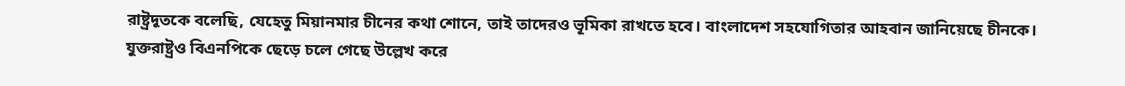রাষ্ট্রদূতকে বলেছি, যেহেতু মিয়ানমার চীনের কথা শোনে, তাই তাদেরও ভূমিকা রাখতে হবে। বাংলাদেশ সহযোগিতার আহবান জানিয়েছে চীনকে।
যুক্তরাষ্ট্রও বিএনপিকে ছেড়ে চলে গেছে উল্লেখ করে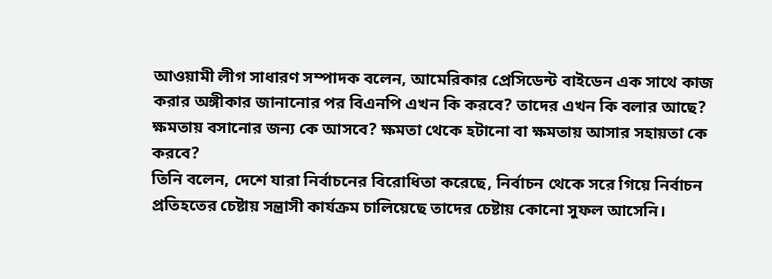আওয়ামী লীগ সাধারণ সম্পাদক বলেন, আমেরিকার প্রেসিডেন্ট বাইডেন এক সাথে কাজ করার অঙ্গীকার জানানোর পর বিএনপি এখন কি করবে? তাদের এখন কি বলার আছে? ক্ষমতায় বসানোর জন্য কে আসবে? ক্ষমতা থেকে হটানো বা ক্ষমতায় আসার সহায়তা কে করবে?
তিনি বলেন, দেশে যারা নির্বাচনের বিরোধিতা করেছে, নির্বাচন থেকে সরে গিয়ে নির্বাচন প্রতিহতের চেষ্টায় সন্ত্রাসী কার্যক্রম চালিয়েছে তাদের চেষ্টায় কোনো সুফল আসেনি।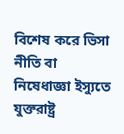বিশেষ করে ভিসা নীতি বা নিষেধাজ্ঞা ইস্যুতে যুক্তরাষ্ট্র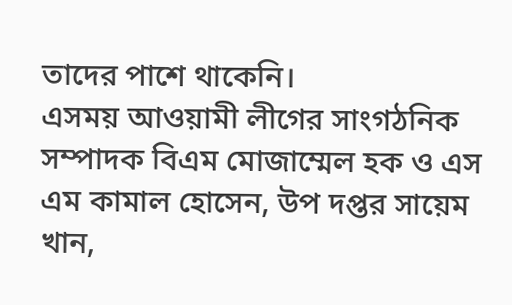তাদের পাশে থাকেনি।
এসময় আওয়ামী লীগের সাংগঠনিক সম্পাদক বিএম মোজাম্মেল হক ও এস এম কামাল হোসেন, উপ দপ্তর সায়েম খান,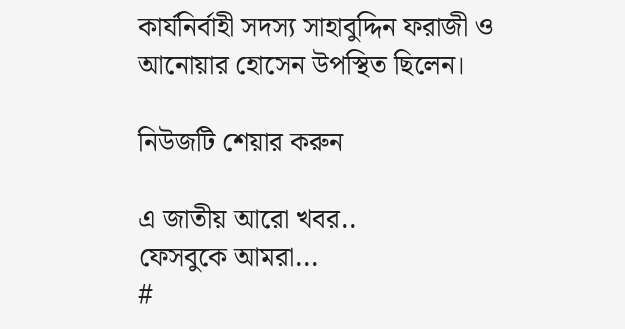কার্যনির্বাহী সদস্য সাহাবুদ্দিন ফরাজী ও আনোয়ার হোসেন উপস্থিত ছিলেন।

নিউজটি শেয়ার করুন

এ জাতীয় আরো খবর..
ফেসবুকে আমরা...
#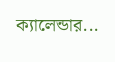ক্যালেন্ডার...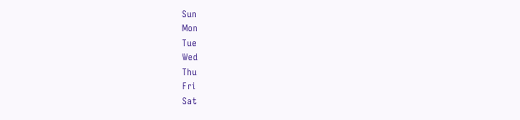Sun
Mon
Tue
Wed
Thu
Fri
Sat